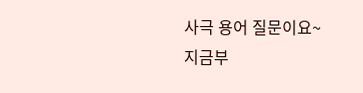사극 용어 질문이요~
지금부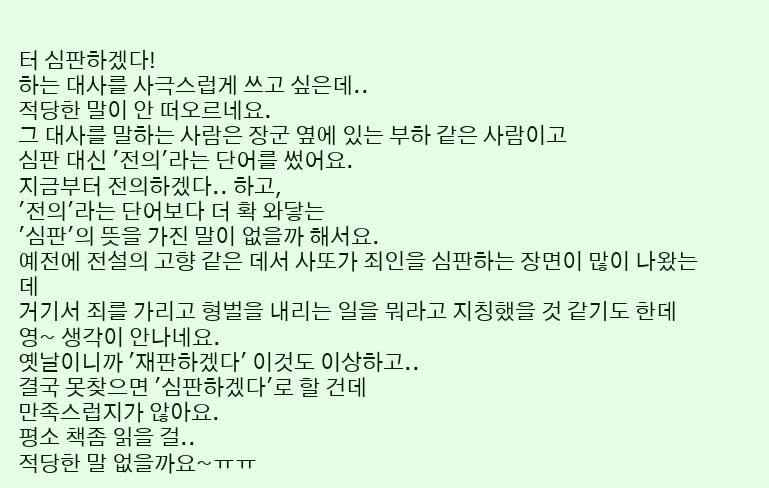터 심판하겠다!
하는 대사를 사극스럽게 쓰고 싶은데..
적당한 말이 안 떠오르네요.
그 대사를 말하는 사람은 장군 옆에 있는 부하 같은 사람이고
심판 대신 '전의'라는 단어를 썼어요.
지금부터 전의하겠다.. 하고,
'전의'라는 단어보다 더 확 와닿는
'심판'의 뜻을 가진 말이 없을까 해서요.
예전에 전설의 고향 같은 데서 사또가 죄인을 심판하는 장면이 많이 나왔는데
거기서 죄를 가리고 형벌을 내리는 일을 뭐라고 지칭했을 것 같기도 한데
영~ 생각이 안나네요.
옛날이니까 '재판하겠다' 이것도 이상하고..
결국 못찾으면 '심판하겠다'로 할 건데
만족스럽지가 않아요.
평소 책좀 읽을 걸..
적당한 말 없을까요~ㅠㅠ